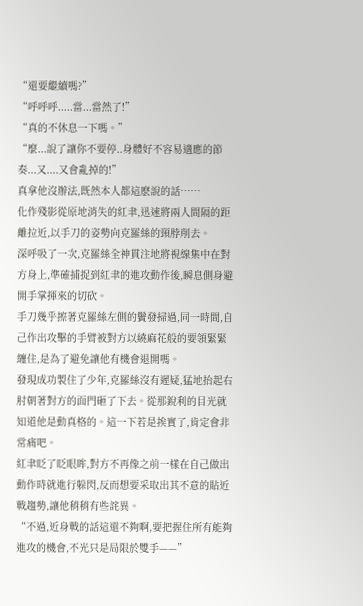“還要繼續嗎?”
“呼呼呼.....當...當然了!”
“真的不休息一下嗎。”
“麼...說了讓你不要停..身體好不容易適應的節奏...又....又會亂掉的!”
真拿他沒辦法,既然本人都這麽說的話……
化作殘影從原地消失的紅聿,迅速將兩人間隔的距離拉近,以手刀的姿勢向克羅絲的頸脖削去。
深呼吸了一次,克羅絲全神貫注地將視線集中在對方身上,準確捕捉到紅聿的進攻動作後,瞬息側身避開手掌揮來的切砍。
手刀幾乎擦著克羅絲左側的鬢發掃過,同一時間,自己作出攻擊的手臂被對方以繞麻花般的要領緊緊纏住,是為了避免讓他有機會退開嗎。
發現成功製住了少年,克羅絲沒有遲疑,猛地抬起右肘朝著對方的面門砸了下去。從那銳利的目光就知道他是動真格的。這一下若是挨實了,肯定會非常痛吧。
紅聿眨了眨眼眸,對方不再像之前一樣在自己做出動作時就進行躲閃,反而想要采取出其不意的貼近戰趨勢,讓他稍稍有些詫異。
“不過,近身戰的話這還不夠啊,要把握住所有能夠進攻的機會,不光只是局限於雙手——”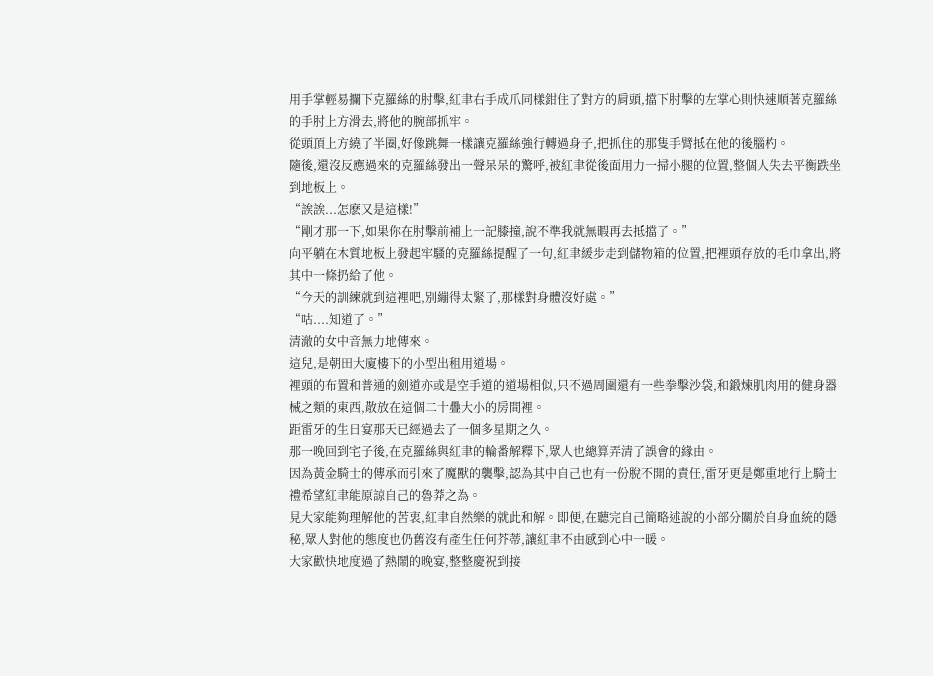用手掌輕易攔下克羅絲的肘擊,紅聿右手成爪同樣鉗住了對方的肩頭,擋下肘擊的左掌心則快速順著克羅絲的手肘上方滑去,將他的腕部抓牢。
從頭頂上方繞了半圈,好像跳舞一樣讓克羅絲強行轉過身子,把抓住的那隻手臂抵在他的後腦杓。
隨後,還沒反應過來的克羅絲發出一聲呆呆的驚呼,被紅聿從後面用力一掃小腿的位置,整個人失去平衡跌坐到地板上。
“誒誒...怎麽又是這樣!”
“剛才那一下,如果你在肘擊前補上一記膝撞,說不準我就無暇再去抵擋了。”
向平躺在木質地板上發起牢騷的克羅絲提醒了一句,紅聿緩步走到儲物箱的位置,把裡頭存放的毛巾拿出,將其中一條扔給了他。
“今天的訓練就到這裡吧,別繃得太緊了,那樣對身體沒好處。”
“咕....知道了。”
清澈的女中音無力地傳來。
這兒,是朝田大廈樓下的小型出租用道場。
裡頭的布置和普通的劍道亦或是空手道的道場相似,只不過周圍還有一些拳擊沙袋,和鍛煉肌肉用的健身器械之類的東西,散放在這個二十疊大小的房間裡。
距雷牙的生日宴那天已經過去了一個多星期之久。
那一晚回到宅子後,在克羅絲與紅聿的輪番解釋下,眾人也總算弄清了誤會的緣由。
因為黃金騎士的傳承而引來了魔獸的襲擊,認為其中自己也有一份脫不開的責任,雷牙更是鄭重地行上騎士禮希望紅聿能原諒自己的魯莽之為。
見大家能夠理解他的苦衷,紅聿自然樂的就此和解。即便,在聽完自己簡略述說的小部分關於自身血統的隱秘,眾人對他的態度也仍舊沒有產生任何芥蒂,讓紅聿不由感到心中一暖。
大家歡快地度過了熱鬧的晚宴,整整慶祝到接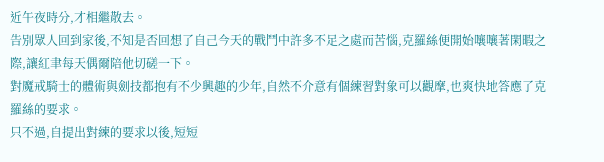近午夜時分,才相繼散去。
告別眾人回到家後,不知是否回想了自己今天的戰鬥中許多不足之處而苦惱,克羅絲便開始嚷嚷著閑暇之際,讓紅聿每天偶爾陪他切磋一下。
對魔戒騎士的體術與劍技都抱有不少興趣的少年,自然不介意有個練習對象可以觀摩,也爽快地答應了克羅絲的要求。
只不過,自提出對練的要求以後,短短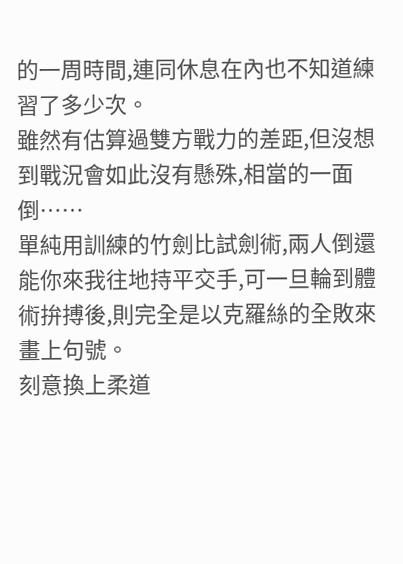的一周時間,連同休息在內也不知道練習了多少次。
雖然有估算過雙方戰力的差距,但沒想到戰況會如此沒有懸殊,相當的一面倒……
單純用訓練的竹劍比試劍術,兩人倒還能你來我往地持平交手,可一旦輪到體術拚搏後,則完全是以克羅絲的全敗來畫上句號。
刻意換上柔道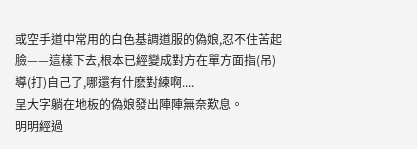或空手道中常用的白色基調道服的偽娘,忍不住苦起臉——這樣下去,根本已經變成對方在單方面指(吊)導(打)自己了,哪還有什麽對練啊....
呈大字躺在地板的偽娘發出陣陣無奈歎息。
明明經過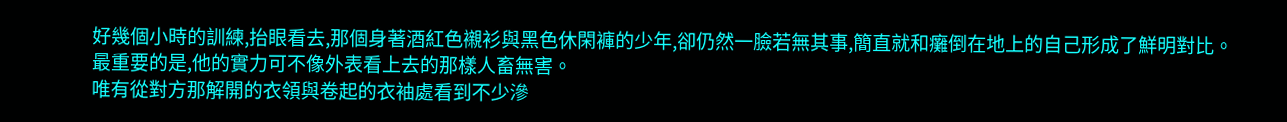好幾個小時的訓練,抬眼看去,那個身著酒紅色襯衫與黑色休閑褲的少年,卻仍然一臉若無其事,簡直就和癱倒在地上的自己形成了鮮明對比。
最重要的是,他的實力可不像外表看上去的那樣人畜無害。
唯有從對方那解開的衣領與卷起的衣袖處看到不少滲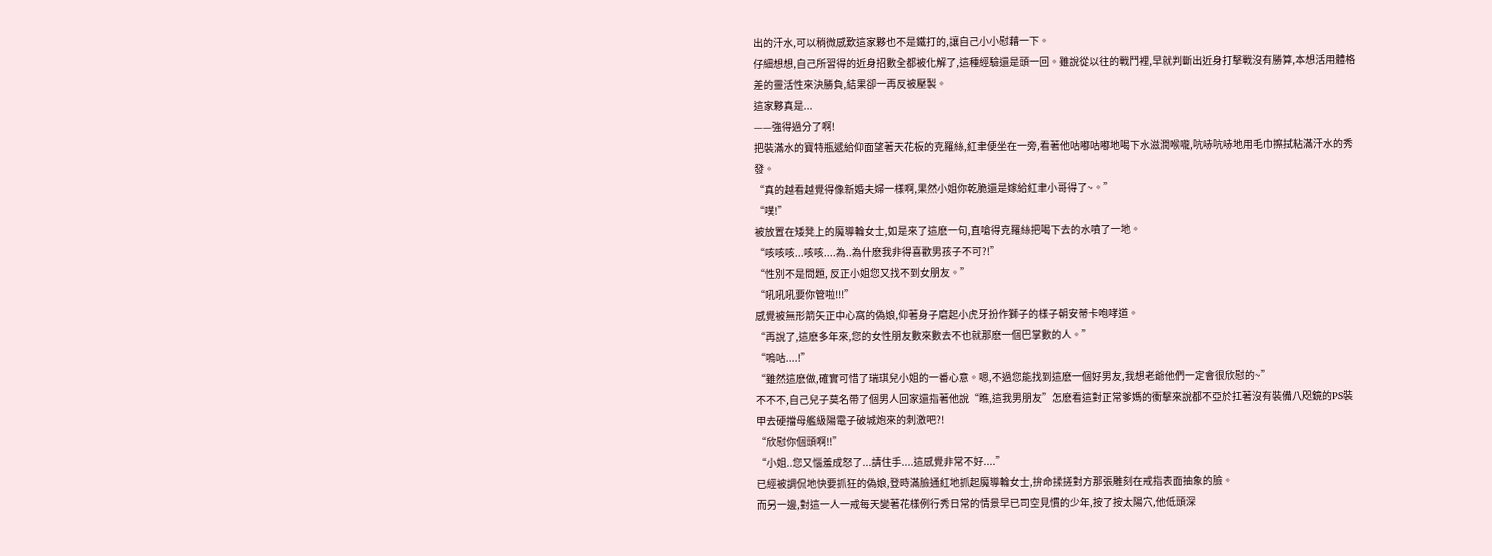出的汗水,可以稍微感歎這家夥也不是鐵打的,讓自己小小慰藉一下。
仔細想想,自己所習得的近身招數全都被化解了,這種經驗還是頭一回。雖說從以往的戰鬥裡,早就判斷出近身打擊戰沒有勝算,本想活用體格差的靈活性來決勝負,結果卻一再反被壓製。
這家夥真是...
——強得過分了啊!
把裝滿水的寶特瓶遞給仰面望著天花板的克羅絲,紅聿便坐在一旁,看著他咕嘟咕嘟地喝下水滋潤喉嚨,吭哧吭哧地用毛巾擦拭粘滿汗水的秀發。
“真的越看越覺得像新婚夫婦一樣啊,果然小姐你乾脆還是嫁給紅聿小哥得了~。”
“噗!”
被放置在矮凳上的魔導輪女士,如是來了這麽一句,直嗆得克羅絲把喝下去的水噴了一地。
“咳咳咳...咳咳....為..為什麽我非得喜歡男孩子不可?!”
“性別不是問題, 反正小姐您又找不到女朋友。”
“吼吼吼要你管啦!!!”
感覺被無形箭矢正中心窩的偽娘,仰著身子磨起小虎牙扮作獅子的樣子朝安蒂卡咆哮道。
“再說了,這麽多年來,您的女性朋友數來數去不也就那麽一個巴掌數的人。”
“嗚咕....!”
“雖然這麽做,確實可惜了瑞琪兒小姐的一番心意。嗯,不過您能找到這麽一個好男友,我想老爺他們一定會很欣慰的~”
不不不,自己兒子莫名帶了個男人回家還指著他說“瞧,這我男朋友”怎麽看這對正常爹媽的衝擊來說都不亞於扛著沒有裝備八咫鏡的PS裝甲去硬擋母艦級陽電子破城炮來的刺激吧?!
“欣慰你個頭啊!!”
“小姐..您又惱羞成怒了...請住手....這感覺非常不好....”
已經被調侃地快要抓狂的偽娘,登時滿臉通紅地抓起魔導輪女士,拚命揉搓對方那張雕刻在戒指表面抽象的臉。
而另一邊,對這一人一戒每天變著花樣例行秀日常的情景早已司空見慣的少年,按了按太陽穴,他低頭深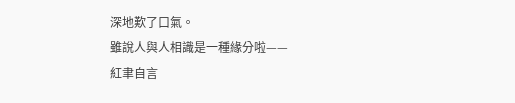深地歎了口氣。
雖說人與人相識是一種緣分啦——
紅聿自言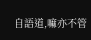自語道,嘛亦不管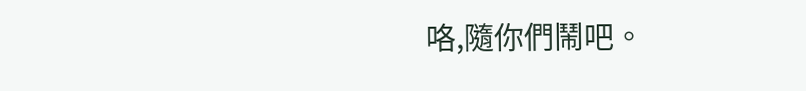咯,隨你們鬧吧。